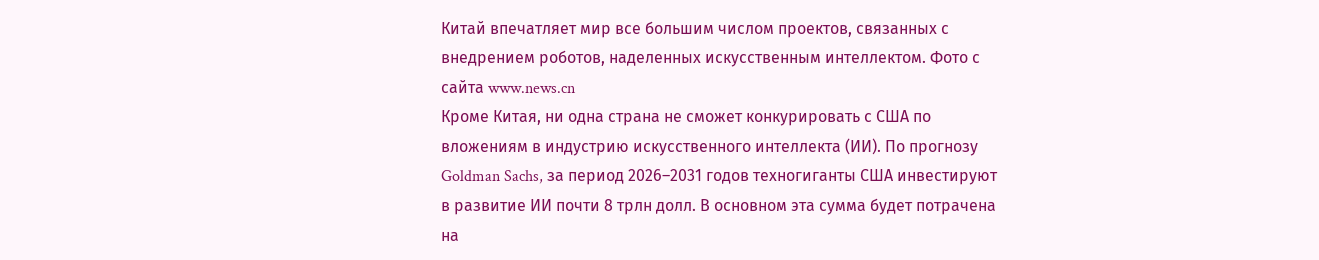Китай впечатляет мир все большим числом проектов, связанных с внедрением роботов, наделенных искусственным интеллектом. Фото с сайта www.news.cn
Кроме Китая, ни одна страна не сможет конкурировать с США по вложениям в индустрию искусственного интеллекта (ИИ). По прогнозу Goldman Sachs, за период 2026–2031 годов техногиганты США инвестируют в развитие ИИ почти 8 трлн долл. В основном эта сумма будет потрачена на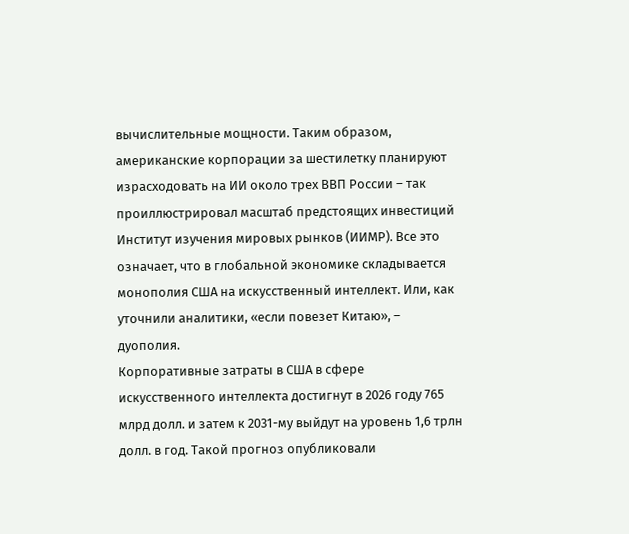вычислительные мощности. Таким образом, американские корпорации за шестилетку планируют израсходовать на ИИ около трех ВВП России – так проиллюстрировал масштаб предстоящих инвестиций Институт изучения мировых рынков (ИИМР). Все это означает, что в глобальной экономике складывается монополия США на искусственный интеллект. Или, как уточнили аналитики, «если повезет Китаю», – дуополия.
Корпоративные затраты в США в сфере искусственного интеллекта достигнут в 2026 году 765 млрд долл. и затем к 2031-му выйдут на уровень 1,6 трлн долл. в год. Такой прогноз опубликовали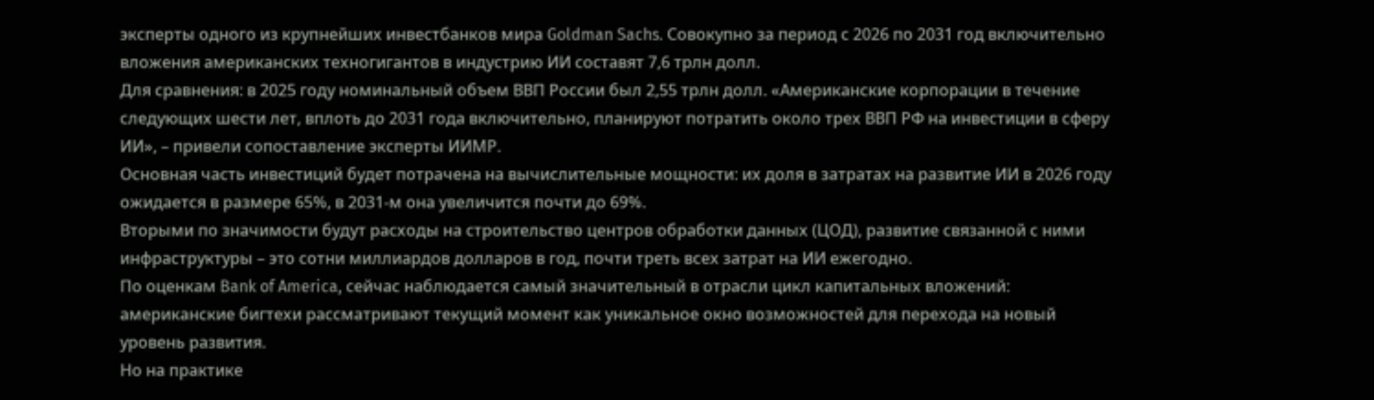эксперты одного из крупнейших инвестбанков мира Goldman Sachs. Совокупно за период с 2026 по 2031 год включительно вложения американских техногигантов в индустрию ИИ составят 7,6 трлн долл.
Для сравнения: в 2025 году номинальный объем ВВП России был 2,55 трлн долл. «Американские корпорации в течение следующих шести лет, вплоть до 2031 года включительно, планируют потратить около трех ВВП РФ на инвестиции в сферу ИИ», – привели сопоставление эксперты ИИМР.
Основная часть инвестиций будет потрачена на вычислительные мощности: их доля в затратах на развитие ИИ в 2026 году ожидается в размере 65%, в 2031-м она увеличится почти до 69%.
Вторыми по значимости будут расходы на строительство центров обработки данных (ЦОД), развитие связанной с ними инфраструктуры – это сотни миллиардов долларов в год, почти треть всех затрат на ИИ ежегодно.
По оценкам Bank of America, сейчас наблюдается самый значительный в отрасли цикл капитальных вложений: американские бигтехи рассматривают текущий момент как уникальное окно возможностей для перехода на новый уровень развития.
Но на практике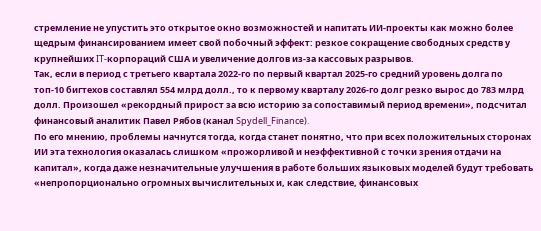стремление не упустить это открытое окно возможностей и напитать ИИ-проекты как можно более щедрым финансированием имеет свой побочный эффект: резкое сокращение свободных средств у крупнейших IT-корпораций США и увеличение долгов из-за кассовых разрывов.
Так, если в период с третьего квартала 2022-го по первый квартал 2025-го средний уровень долга по топ-10 бигтехов составлял 554 млрд долл., то к первому кварталу 2026-го долг резко вырос до 783 млрд долл. Произошел «рекордный прирост за всю историю за сопоставимый период времени», подсчитал финансовый аналитик Павел Рябов (канал Spydell_Finance).
По его мнению, проблемы начнутся тогда, когда станет понятно, что при всех положительных сторонах ИИ эта технология оказалась слишком «прожорливой и неэффективной с точки зрения отдачи на капитал», когда даже незначительные улучшения в работе больших языковых моделей будут требовать «непропорционально огромных вычислительных и, как следствие, финансовых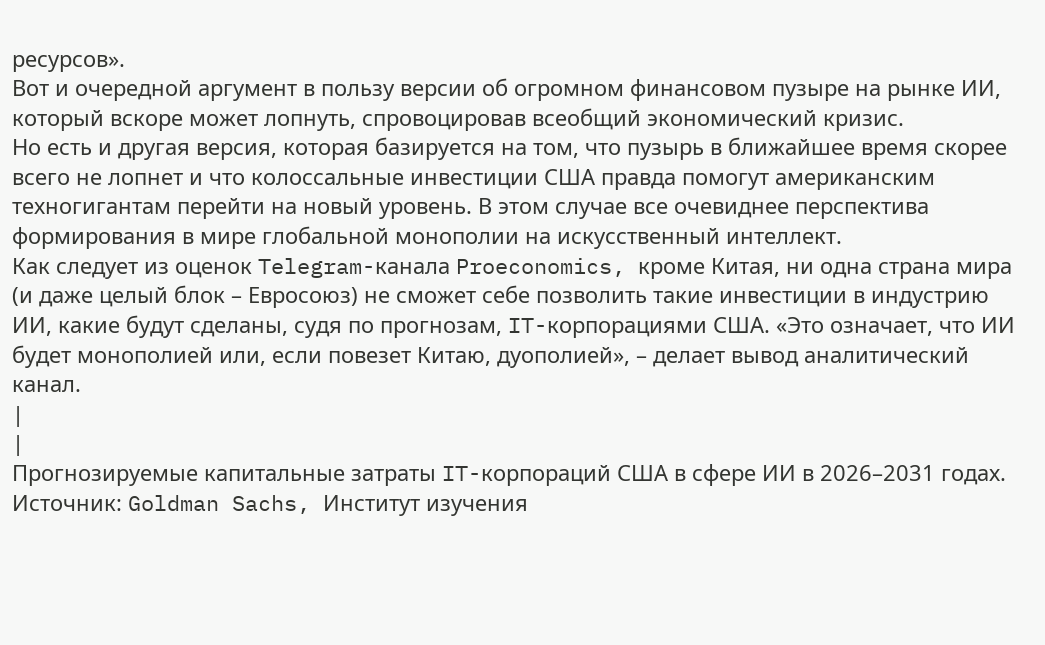ресурсов».
Вот и очередной аргумент в пользу версии об огромном финансовом пузыре на рынке ИИ, который вскоре может лопнуть, спровоцировав всеобщий экономический кризис.
Но есть и другая версия, которая базируется на том, что пузырь в ближайшее время скорее всего не лопнет и что колоссальные инвестиции США правда помогут американским техногигантам перейти на новый уровень. В этом случае все очевиднее перспектива формирования в мире глобальной монополии на искусственный интеллект.
Как следует из оценок Telegram-канала Proeconomics, кроме Китая, ни одна страна мира (и даже целый блок – Евросоюз) не сможет себе позволить такие инвестиции в индустрию ИИ, какие будут сделаны, судя по прогнозам, IT-корпорациями США. «Это означает, что ИИ будет монополией или, если повезет Китаю, дуополией», – делает вывод аналитический канал.
|
|
Прогнозируемые капитальные затраты IT-корпораций США в сфере ИИ в 2026–2031 годах. Источник: Goldman Sachs, Институт изучения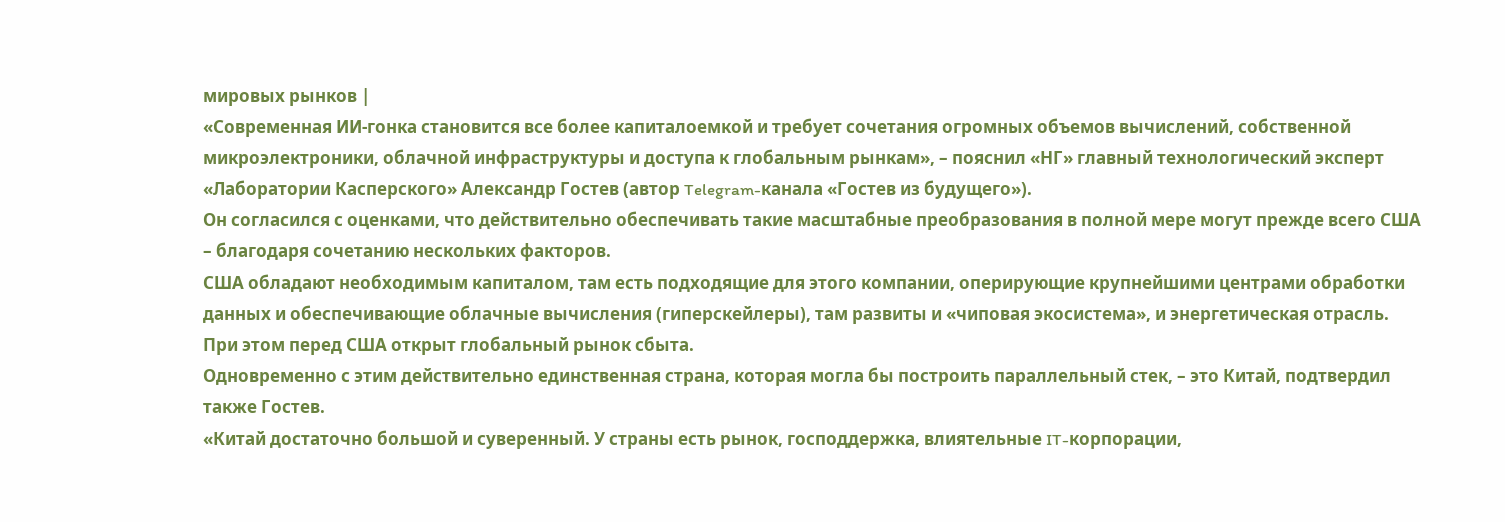мировых рынков |
«Современная ИИ-гонка становится все более капиталоемкой и требует сочетания огромных объемов вычислений, собственной микроэлектроники, облачной инфраструктуры и доступа к глобальным рынкам», – пояснил «НГ» главный технологический эксперт «Лаборатории Касперского» Александр Гостев (автор Telegram-канала «Гостев из будущего»).
Он согласился с оценками, что действительно обеспечивать такие масштабные преобразования в полной мере могут прежде всего США – благодаря сочетанию нескольких факторов.
США обладают необходимым капиталом, там есть подходящие для этого компании, оперирующие крупнейшими центрами обработки данных и обеспечивающие облачные вычисления (гиперскейлеры), там развиты и «чиповая экосистема», и энергетическая отрасль. При этом перед США открыт глобальный рынок сбыта.
Одновременно с этим действительно единственная страна, которая могла бы построить параллельный стек, – это Китай, подтвердил также Гостев.
«Китай достаточно большой и суверенный. У страны есть рынок, господдержка, влиятельные IT-корпорации,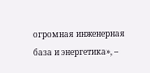огромная инженерная база и энергетика», –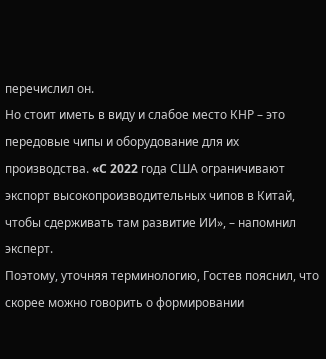перечислил он.
Но стоит иметь в виду и слабое место КНР – это передовые чипы и оборудование для их производства. «C 2022 года США ограничивают экспорт высокопроизводительных чипов в Китай, чтобы сдерживать там развитие ИИ», – напомнил эксперт.
Поэтому, уточняя терминологию, Гостев пояснил, что скорее можно говорить о формировании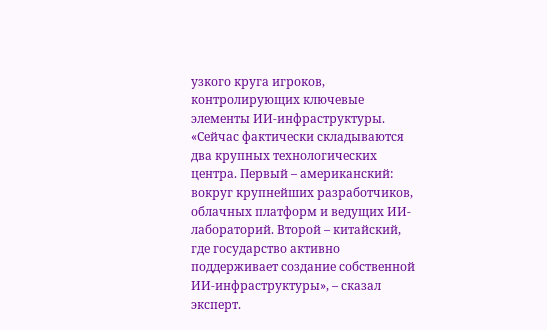узкого круга игроков, контролирующих ключевые элементы ИИ-инфраструктуры.
«Сейчас фактически складываются два крупных технологических центра. Первый – американский: вокруг крупнейших разработчиков, облачных платформ и ведущих ИИ-лабораторий. Второй – китайский, где государство активно поддерживает создание собственной ИИ-инфраструктуры», – сказал эксперт.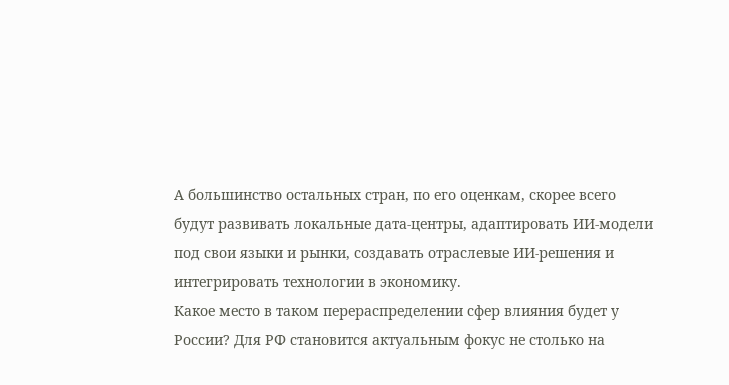А большинство остальных стран, по его оценкам, скорее всего будут развивать локальные дата-центры, адаптировать ИИ-модели под свои языки и рынки, создавать отраслевые ИИ-решения и интегрировать технологии в экономику.
Какое место в таком перераспределении сфер влияния будет у России? Для РФ становится актуальным фокус не столько на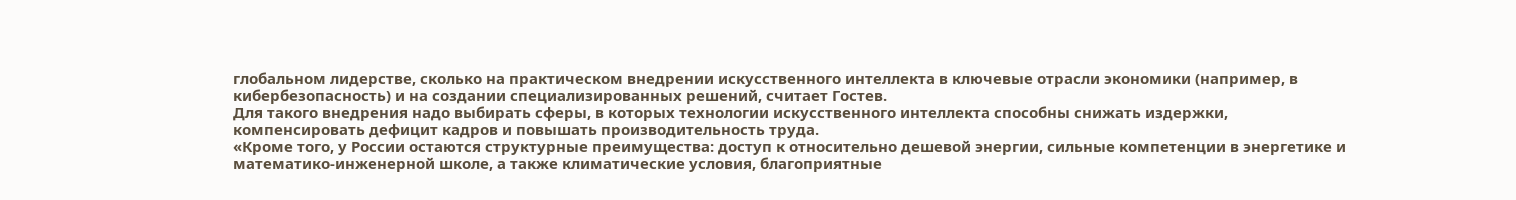глобальном лидерстве, сколько на практическом внедрении искусственного интеллекта в ключевые отрасли экономики (например, в кибербезопасность) и на создании специализированных решений, считает Гостев.
Для такого внедрения надо выбирать сферы, в которых технологии искусственного интеллекта способны снижать издержки, компенсировать дефицит кадров и повышать производительность труда.
«Кроме того, у России остаются структурные преимущества: доступ к относительно дешевой энергии, сильные компетенции в энергетике и математико-инженерной школе, а также климатические условия, благоприятные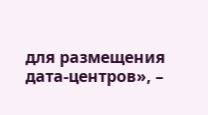для размещения дата-центров», –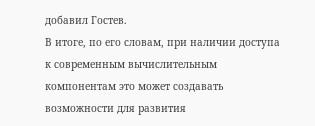добавил Гостев.
В итоге, по его словам, при наличии доступа к современным вычислительным компонентам это может создавать возможности для развития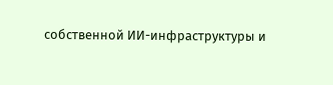собственной ИИ-инфраструктуры и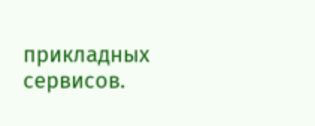прикладных сервисов.